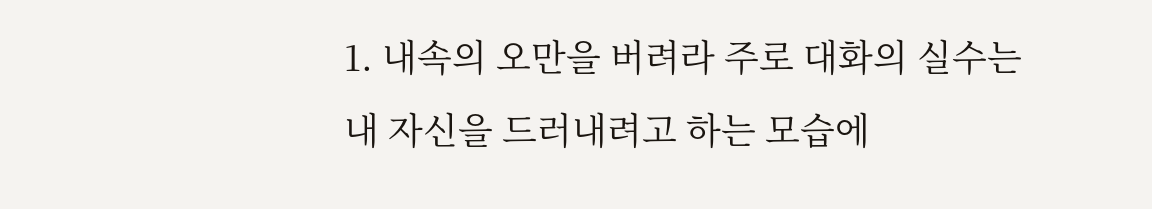1. 내속의 오만을 버려라 주로 대화의 실수는 내 자신을 드러내려고 하는 모습에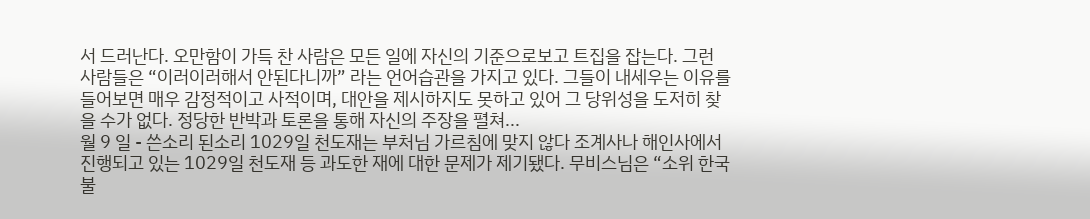서 드러난다. 오만함이 가득 찬 사람은 모든 일에 자신의 기준으로보고 트집을 잡는다. 그런 사람들은 “이러이러해서 안된다니까” 라는 언어습관을 가지고 있다. 그들이 내세우는 이유를 들어보면 매우 감정적이고 사적이며, 대안을 제시하지도 못하고 있어 그 당위성을 도저히 찾을 수가 없다. 정당한 반박과 토론을 통해 자신의 주장을 펼쳐...
월 9 일 - 쓴소리 된소리 1029일 천도재는 부처님 가르침에 맞지 않다 조계사나 해인사에서 진행되고 있는 1029일 천도재 등 과도한 재에 대한 문제가 제기됐다. 무비스님은 “소위 한국불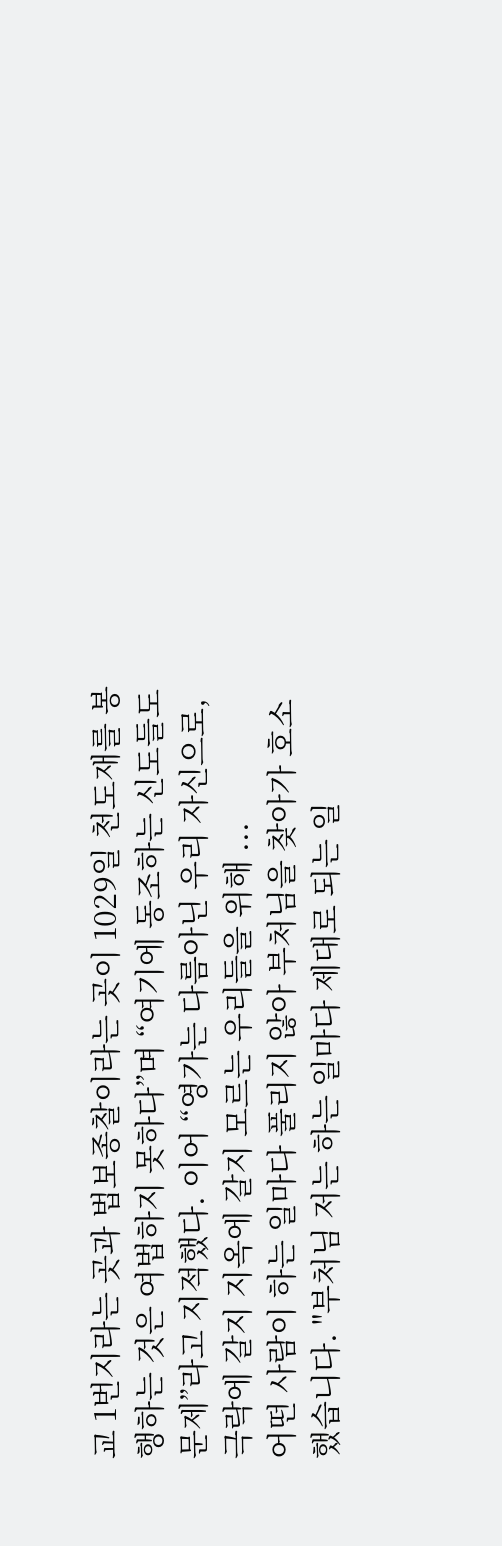교 1번지라는 곳과 법보종찰이라는 곳이 1029일 천도재를 봉행하는 것은 여법하지 못하다”며 “여기에 동조하는 신도들도 문제”라고 지적했다. 이어 “영가는 다름아닌 우리 자신으로, 극락에 갈지 지옥에 갈지 모르는 우리들을 위해 ...
어떤 사람이 하는 일마다 풀리지 않아 부처님을 찾아가 호소했습니다. "부처님 저는 하는 일마다 제대로 되는 일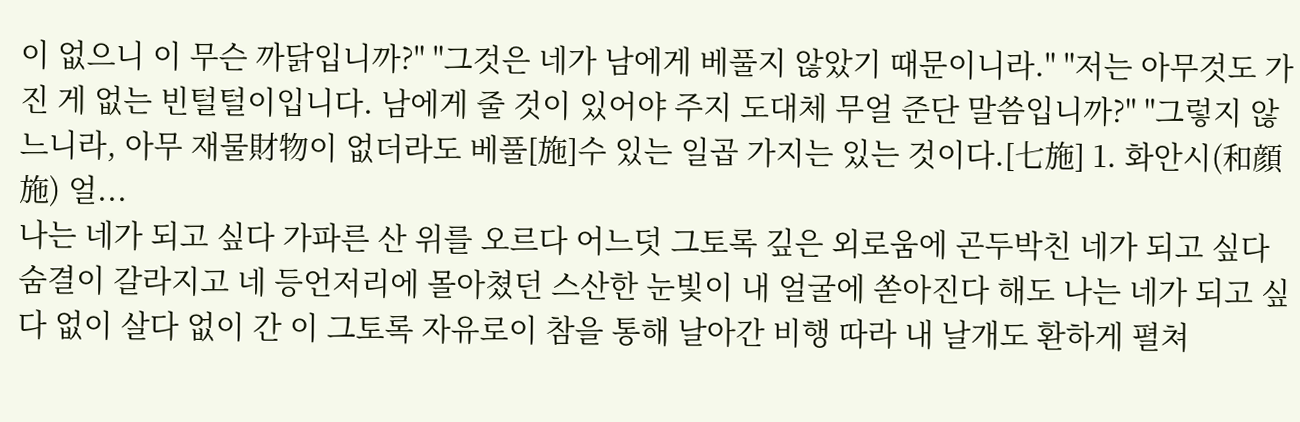이 없으니 이 무슨 까닭입니까?" "그것은 네가 남에게 베풀지 않았기 때문이니라." "저는 아무것도 가진 게 없는 빈털털이입니다. 남에게 줄 것이 있어야 주지 도대체 무얼 준단 말씀입니까?" "그렇지 않느니라, 아무 재물財物이 없더라도 베풀[施]수 있는 일곱 가지는 있는 것이다.[七施] 1. 화안시(和顔施) 얼...
나는 네가 되고 싶다 가파른 산 위를 오르다 어느덧 그토록 깊은 외로움에 곤두박친 네가 되고 싶다 숨결이 갈라지고 네 등언저리에 몰아쳤던 스산한 눈빛이 내 얼굴에 쏟아진다 해도 나는 네가 되고 싶다 없이 살다 없이 간 이 그토록 자유로이 참을 통해 날아간 비행 따라 내 날개도 환하게 펼쳐